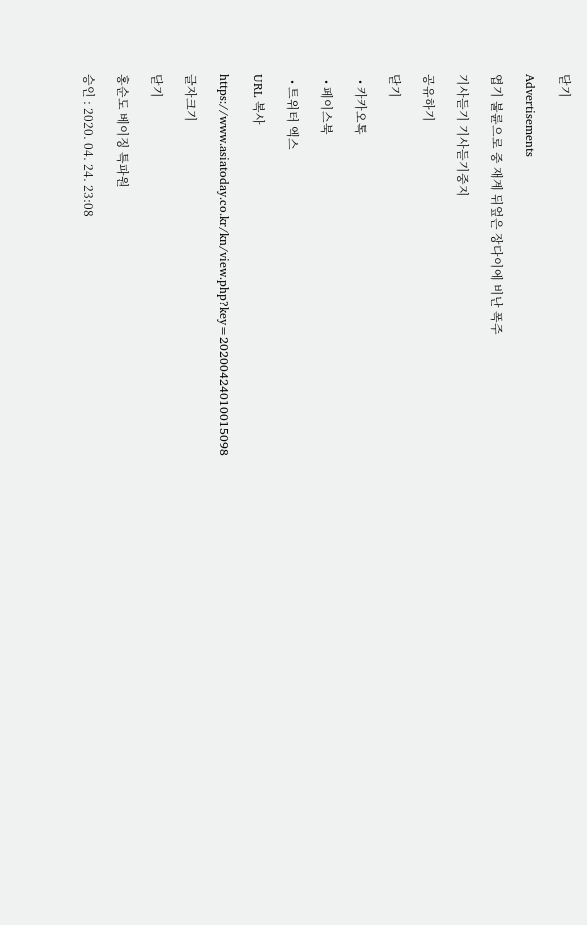닫기

Advertisements

엽기 불륜으로 중 재계 뒤엎은 장다이에 비난 폭주

기사듣기 기사듣기중지

공유하기

닫기

  • 카카오톡

  • 페이스북

  • 트위터 엑스

URL 복사

https://www.asiatoday.co.kr/kn/view.php?key=20200424010015098

글자크기

닫기

홍순도 베이징 특파원

승인 : 2020. 04. 24. 23:08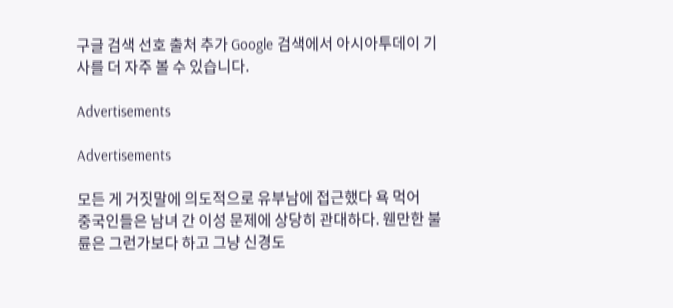구글 검색 선호 출처 추가 Google 검색에서 아시아투데이 기사를 더 자주 볼 수 있습니다.

Advertisements

Advertisements

모든 게 거짓말에 의도적으로 유부남에 접근했다 욕 먹어
중국인들은 남녀 간 이성 문제에 상당히 관대하다. 웬만한 불륜은 그런가보다 하고 그냥 신경도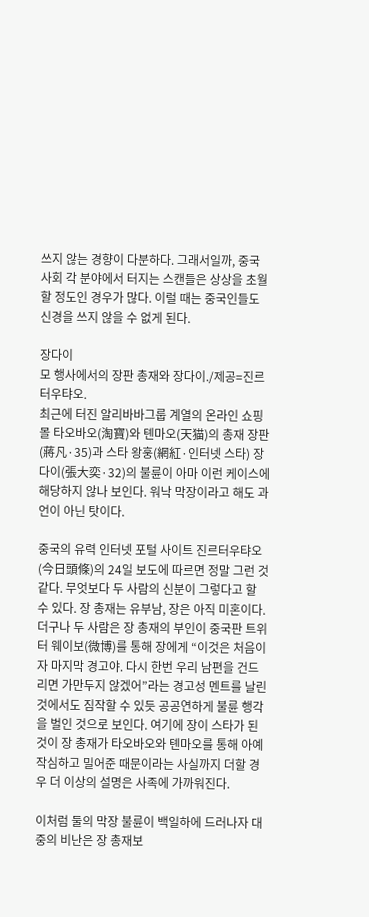쓰지 않는 경향이 다분하다. 그래서일까, 중국 사회 각 분야에서 터지는 스캔들은 상상을 초월할 정도인 경우가 많다. 이럴 때는 중국인들도 신경을 쓰지 않을 수 없게 된다.

장다이
모 행사에서의 장판 총재와 장다이./제공=진르터우탸오.
최근에 터진 알리바바그룹 계열의 온라인 쇼핑몰 타오바오(淘寶)와 톈마오(天猫)의 총재 장판(蔣凡·35)과 스타 왕훙(網紅·인터넷 스타) 장다이(張大奕·32)의 불륜이 아마 이런 케이스에 해당하지 않나 보인다. 워낙 막장이라고 해도 과언이 아닌 탓이다.

중국의 유력 인터넷 포털 사이트 진르터우탸오(今日頭條)의 24일 보도에 따르면 정말 그런 것 같다. 무엇보다 두 사람의 신분이 그렇다고 할 수 있다. 장 총재는 유부남, 장은 아직 미혼이다. 더구나 두 사람은 장 총재의 부인이 중국판 트위터 웨이보(微博)를 통해 장에게 “이것은 처음이자 마지막 경고야. 다시 한번 우리 남편을 건드리면 가만두지 않겠어”라는 경고성 멘트를 날린 것에서도 짐작할 수 있듯 공공연하게 불륜 행각을 벌인 것으로 보인다. 여기에 장이 스타가 된 것이 장 총재가 타오바오와 톈마오를 통해 아예 작심하고 밀어준 때문이라는 사실까지 더할 경우 더 이상의 설명은 사족에 가까워진다.

이처럼 둘의 막장 불륜이 백일하에 드러나자 대중의 비난은 장 총재보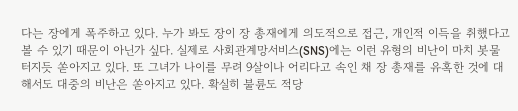다는 장에게 폭주하고 있다. 누가 봐도 장이 장 총재에게 의도적으로 접근, 개인적 이득을 취했다고 볼 수 있기 때문이 아닌가 싶다. 실제로 사회관계망서비스(SNS)에는 이런 유형의 비난이 마치 봇물 터지듯 쏟아지고 있다. 또 그녀가 나이를 무려 9살이나 어리다고 속인 채 장 총재를 유혹한 것에 대해서도 대중의 비난은 쏟아지고 있다. 확실히 불륜도 적당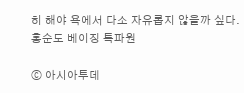히 해야 욕에서 다소 자유롭지 않을까 싶다.
홍순도 베이징 특파원

ⓒ 아시아투데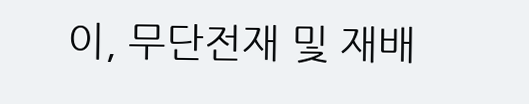이, 무단전재 및 재배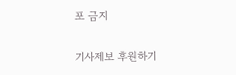포 금지

기사제보 후원하기